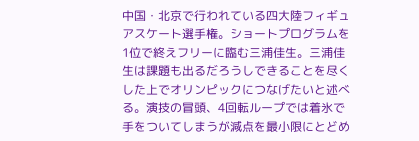中国・北京で行われている四大陸フィギュアスケート選手権。ショートプログラムを1位で終えフリーに臨む三浦佳生。三浦佳生は課題も出るだろうしできることを尽くした上でオリンピックにつなげたいと述べる。演技の冒頭、4回転ループでは着氷で手をついてしまうが減点を最小限にとどめ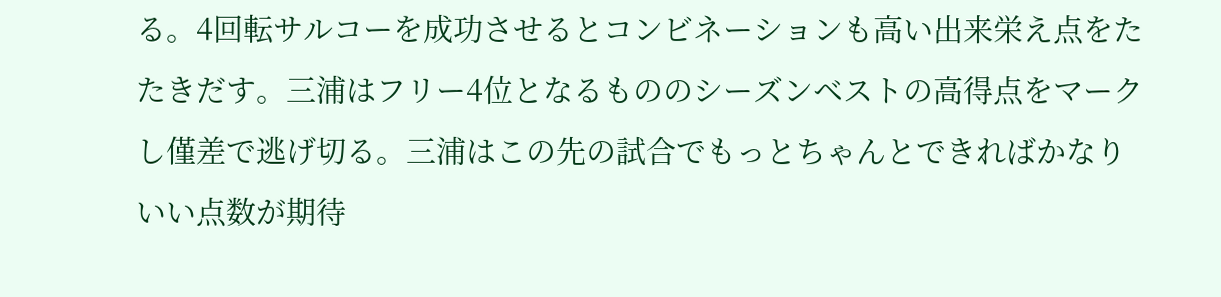る。4回転サルコーを成功させるとコンビネーションも高い出来栄え点をたたきだす。三浦はフリー4位となるもののシーズンベストの高得点をマークし僅差で逃げ切る。三浦はこの先の試合でもっとちゃんとできればかなりいい点数が期待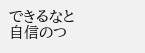できるなと自信のつ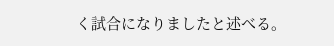く試合になりましたと述べる。